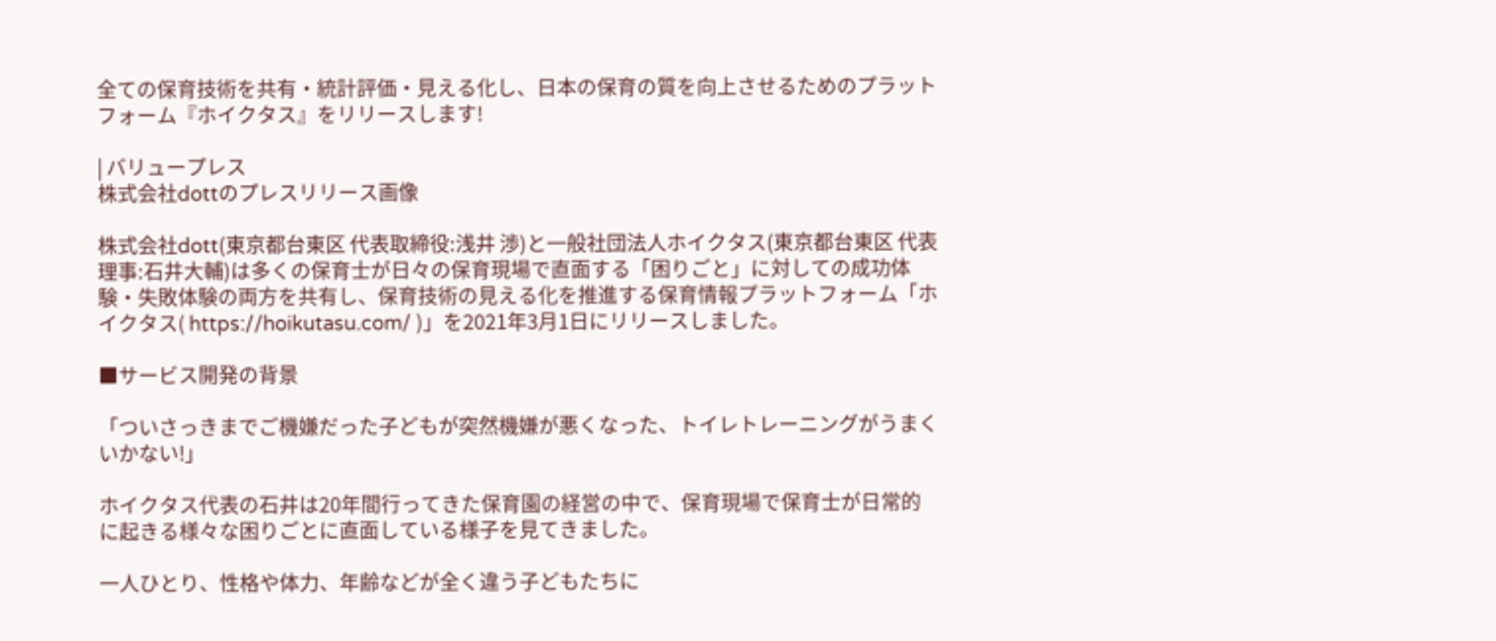全ての保育技術を共有・統計評価・見える化し、日本の保育の質を向上させるためのプラットフォーム『ホイクタス』をリリースします!

| バリュープレス
株式会社dottのプレスリリース画像

株式会社dott(東京都台東区 代表取締役:浅井 渉)と一般社団法人ホイクタス(東京都台東区 代表理事:石井大輔)は多くの保育士が日々の保育現場で直面する「困りごと」に対しての成功体験・失敗体験の両方を共有し、保育技術の見える化を推進する保育情報プラットフォーム「ホイクタス( https://hoikutasu.com/ )」を2021年3月1日にリリースしました。

■サービス開発の背景

「ついさっきまでご機嫌だった子どもが突然機嫌が悪くなった、トイレトレーニングがうまくいかない!」

ホイクタス代表の石井は20年間行ってきた保育園の経営の中で、保育現場で保育士が日常的に起きる様々な困りごとに直面している様子を見てきました。

一人ひとり、性格や体力、年齢などが全く違う子どもたちに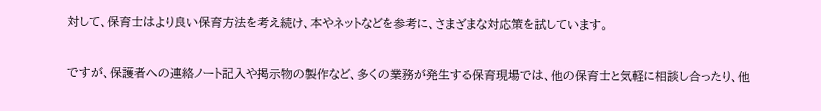対して、保育士はより良い保育方法を考え続け、本やネットなどを参考に、さまざまな対応策を試しています。

ですが、保護者への連絡ノート記入や掲示物の製作など、多くの業務が発生する保育現場では、他の保育士と気軽に相談し合ったり、他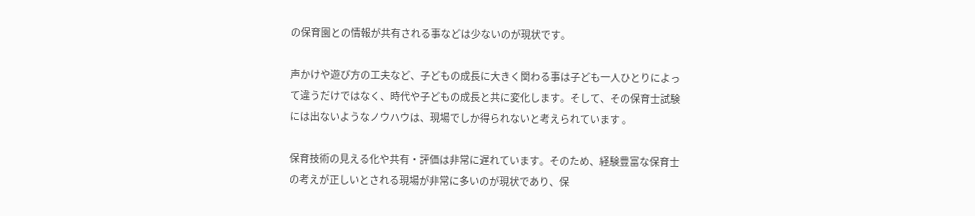の保育園との情報が共有される事などは少ないのが現状です。

声かけや遊び方の工夫など、子どもの成長に大きく関わる事は子ども一人ひとりによって違うだけではなく、時代や子どもの成長と共に変化します。そして、その保育士試験には出ないようなノウハウは、現場でしか得られないと考えられています 。

保育技術の見える化や共有・評価は非常に遅れています。そのため、経験豊富な保育士の考えが正しいとされる現場が非常に多いのが現状であり、保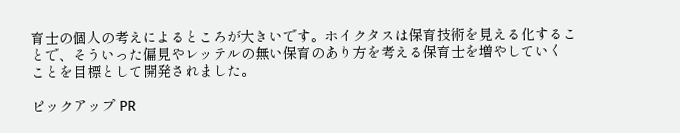育士の個人の考えによるところが大きいです。ホイクタスは保育技術を見える化することで、そういった偏見やレッテルの無い保育のあり方を考える保育士を増やしていく ことを目標として開発されました。

ピックアップ PR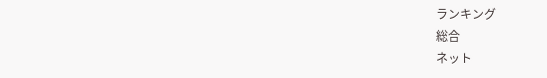ランキング
総合
ネット